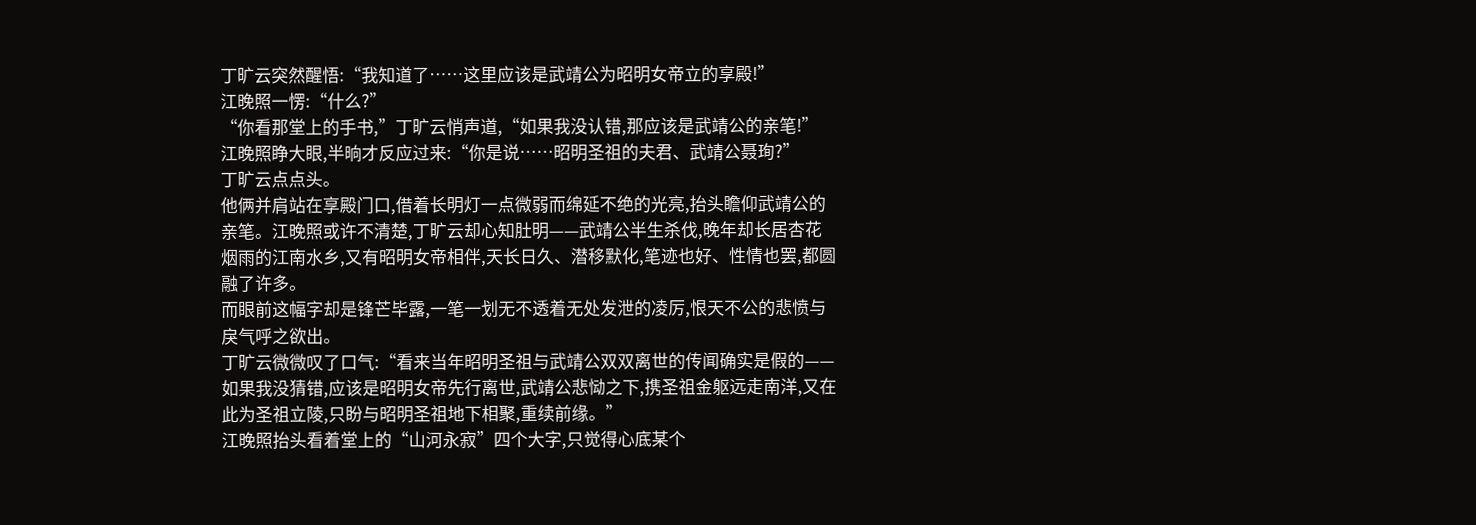丁旷云突然醒悟:“我知道了……这里应该是武靖公为昭明女帝立的享殿!”
江晚照一愣:“什么?”
“你看那堂上的手书,”丁旷云悄声道,“如果我没认错,那应该是武靖公的亲笔!”
江晚照睁大眼,半晌才反应过来:“你是说……昭明圣祖的夫君、武靖公聂珣?”
丁旷云点点头。
他俩并肩站在享殿门口,借着长明灯一点微弱而绵延不绝的光亮,抬头瞻仰武靖公的亲笔。江晚照或许不清楚,丁旷云却心知肚明——武靖公半生杀伐,晚年却长居杏花烟雨的江南水乡,又有昭明女帝相伴,天长日久、潜移默化,笔迹也好、性情也罢,都圆融了许多。
而眼前这幅字却是锋芒毕露,一笔一划无不透着无处发泄的凌厉,恨天不公的悲愤与戾气呼之欲出。
丁旷云微微叹了口气:“看来当年昭明圣祖与武靖公双双离世的传闻确实是假的——如果我没猜错,应该是昭明女帝先行离世,武靖公悲恸之下,携圣祖金躯远走南洋,又在此为圣祖立陵,只盼与昭明圣祖地下相聚,重续前缘。”
江晚照抬头看着堂上的“山河永寂”四个大字,只觉得心底某个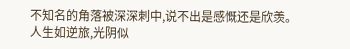不知名的角落被深深刺中,说不出是感慨还是欣羡。
人生如逆旅,光阴似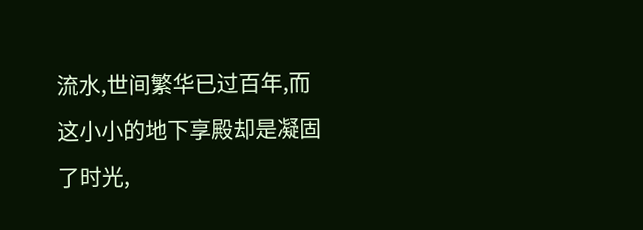流水,世间繁华已过百年,而这小小的地下享殿却是凝固了时光,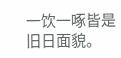一饮一啄皆是旧日面貌。